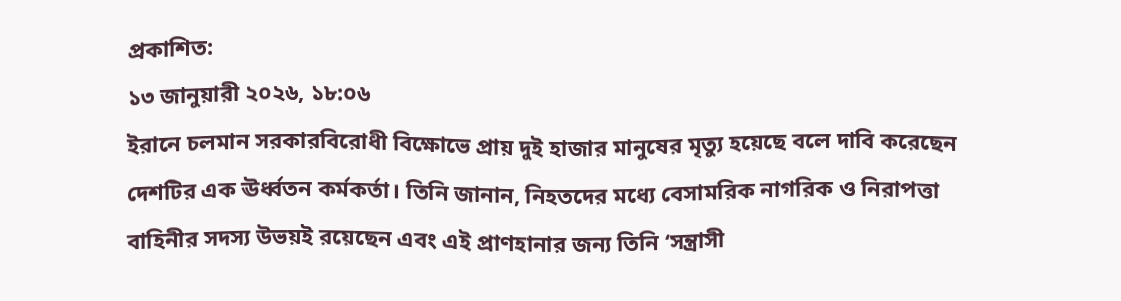প্রকাশিত:
১৩ জানুয়ারী ২০২৬, ১৮:০৬
ইরানে চলমান সরকারবিরোধী বিক্ষোভে প্রায় দুই হাজার মানুষের মৃত্যু হয়েছে বলে দাবি করেছেন দেশটির এক ঊর্ধ্বতন কর্মকর্তা। তিনি জানান, নিহতদের মধ্যে বেসামরিক নাগরিক ও নিরাপত্তা বাহিনীর সদস্য উভয়ই রয়েছেন এবং এই প্রাণহানার জন্য তিনি ‘সন্ত্রাসী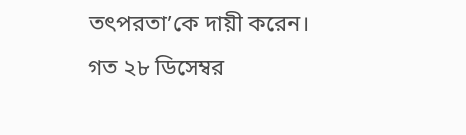তৎপরতা’কে দায়ী করেন।
গত ২৮ ডিসেম্বর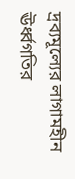দ্রব্যমূল্যের লাগামহীন ঊর্ধ্বগতির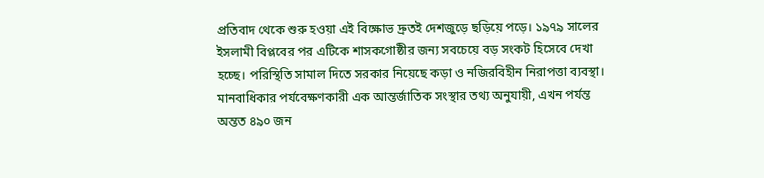প্রতিবাদ থেকে শুরু হওয়া এই বিক্ষোভ দ্রুতই দেশজুড়ে ছড়িয়ে পড়ে। ১৯৭৯ সালের ইসলামী বিপ্লবের পর এটিকে শাসকগোষ্ঠীর জন্য সবচেয়ে বড় সংকট হিসেবে দেখা হচ্ছে। পরিস্থিতি সামাল দিতে সরকার নিয়েছে কড়া ও নজিরবিহীন নিরাপত্তা ব্যবস্থা।
মানবাধিকার পর্যবেক্ষণকারী এক আন্তর্জাতিক সংস্থার তথ্য অনুযায়ী, এখন পর্যন্ত অন্তত ৪৯০ জন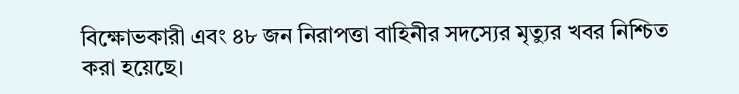বিক্ষোভকারী এবং ৪৮ জন নিরাপত্তা বাহিনীর সদস্যের মৃত্যুর খবর নিশ্চিত করা হয়েছে।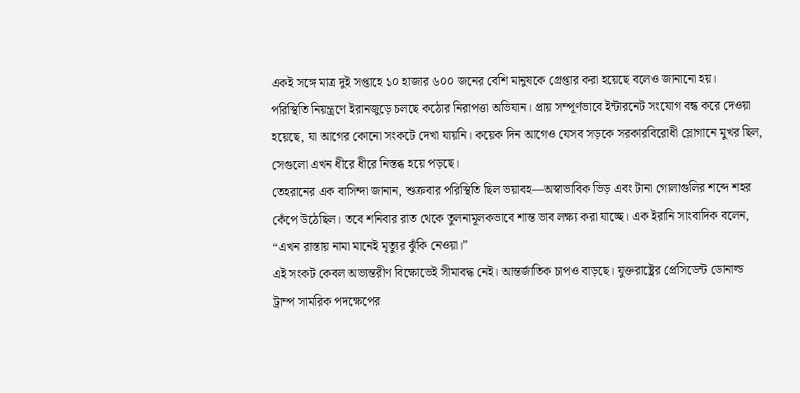একই সঙ্গে মাত্র দুই সপ্তাহে ১০ হাজার ৬০০ জনের বেশি মানুষকে গ্রেপ্তার করা হয়েছে বলেও জানানো হয়।
পরিস্থিতি নিয়ন্ত্রণে ইরানজুড়ে চলছে কঠোর নিরাপত্তা অভিযান। প্রায় সম্পূর্ণভাবে ইন্টারনেট সংযোগ বন্ধ করে দেওয়া হয়েছে, যা আগের কোনো সংকটে দেখা যায়নি। কয়েক দিন আগেও যেসব সড়কে সরকারবিরোধী স্লোগানে মুখর ছিল, সেগুলো এখন ধীরে ধীরে নিস্তব্ধ হয়ে পড়ছে।
তেহরানের এক বাসিন্দা জানান, শুক্রবার পরিস্থিতি ছিল ভয়াবহ—অস্বাভাবিক ভিড় এবং টানা গোলাগুলির শব্দে শহর কেঁপে উঠেছিল। তবে শনিবার রাত থেকে তুলনামূলকভাবে শান্ত ভাব লক্ষ্য করা যাচ্ছে। এক ইরানি সাংবাদিক বলেন, “এখন রাস্তায় নামা মানেই মৃত্যুর ঝুঁকি নেওয়া।”
এই সংকট কেবল অভ্যন্তরীণ বিক্ষোভেই সীমাবদ্ধ নেই। আন্তর্জাতিক চাপও বাড়ছে। যুক্তরাষ্ট্রের প্রেসিডেন্ট ডোনাল্ড ট্রাম্প সামরিক পদক্ষেপের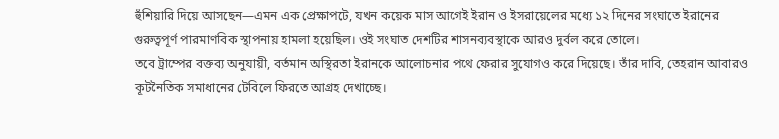হুঁশিয়ারি দিয়ে আসছেন—এমন এক প্রেক্ষাপটে, যখন কয়েক মাস আগেই ইরান ও ইসরায়েলের মধ্যে ১২ দিনের সংঘাতে ইরানের গুরুত্বপূর্ণ পারমাণবিক স্থাপনায় হামলা হয়েছিল। ওই সংঘাত দেশটির শাসনব্যবস্থাকে আরও দুর্বল করে তোলে।
তবে ট্রাম্পের বক্তব্য অনুযায়ী, বর্তমান অস্থিরতা ইরানকে আলোচনার পথে ফেরার সুযোগও করে দিয়েছে। তাঁর দাবি, তেহরান আবারও কূটনৈতিক সমাধানের টেবিলে ফিরতে আগ্রহ দেখাচ্ছে।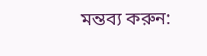মন্তব্য করুন: